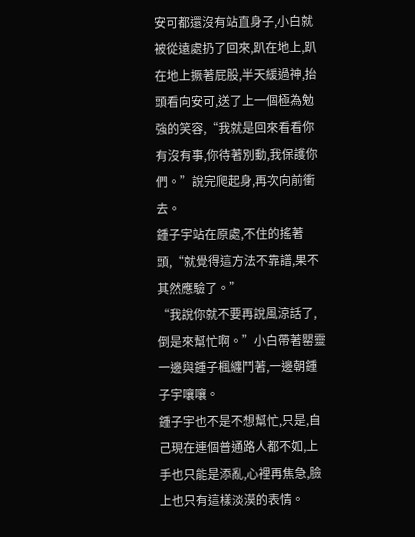安可都還沒有站直身子,小白就被從遠處扔了回來,趴在地上,趴在地上撅著屁股,半天緩過神,抬頭看向安可,送了上一個極為勉強的笑容,“我就是回來看看你有沒有事,你待著別動,我保護你們。”說完爬起身,再次向前衝去。
鍾子宇站在原處,不住的搖著頭,“就覺得這方法不靠譜,果不其然應驗了。”
“我說你就不要再說風涼話了,倒是來幫忙啊。”小白帶著罌靈一邊與鍾子楓纏鬥著,一邊朝鍾子宇嚷嚷。
鍾子宇也不是不想幫忙,只是,自己現在連個普通路人都不如,上手也只能是添亂,心裡再焦急,臉上也只有這樣淡漠的表情。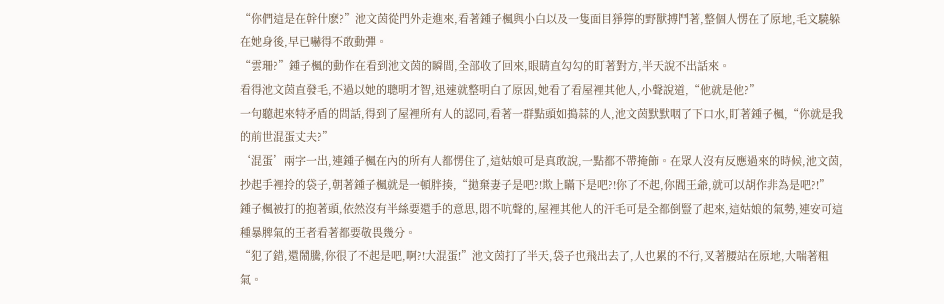“你們這是在幹什麽?”池文茵從門外走進來,看著鍾子楓與小白以及一隻面目猙獰的野獸搏鬥著,整個人愣在了原地,毛文驍躲在她身後,早已嚇得不敢動彈。
“雲珊?”鍾子楓的動作在看到池文茵的瞬間,全部收了回來,眼睛直勾勾的盯著對方,半天說不出話來。
看得池文茵直發毛,不過以她的聰明才智,迅速就整明白了原因,她看了看屋裡其他人,小聲說道,“他就是他?”
一句聽起來特矛盾的問話,得到了屋裡所有人的認同,看著一群點頭如搗蒜的人,池文茵默默咽了下口水,盯著鍾子楓,“你就是我的前世混蛋丈夫?”
‘混蛋’兩字一出,連鍾子楓在內的所有人都愣住了,這姑娘可是真敢說,一點都不帶掩飾。在眾人沒有反應過來的時候,池文茵,抄起手裡拎的袋子,朝著鍾子楓就是一頓胖揍,“拋棄妻子是吧?!欺上瞞下是吧?!你了不起,你閻王爺,就可以胡作非為是吧?!”
鍾子楓被打的抱著頭,依然沒有半絲要還手的意思,悶不吭聲的,屋裡其他人的汗毛可是全都倒豎了起來,這姑娘的氣勢,連安可這種暴脾氣的王者看著都要敬畏幾分。
“犯了錯,還鬧騰,你很了不起是吧,啊?!大混蛋!”池文茵打了半天,袋子也飛出去了,人也累的不行,叉著腰站在原地,大喘著粗氣。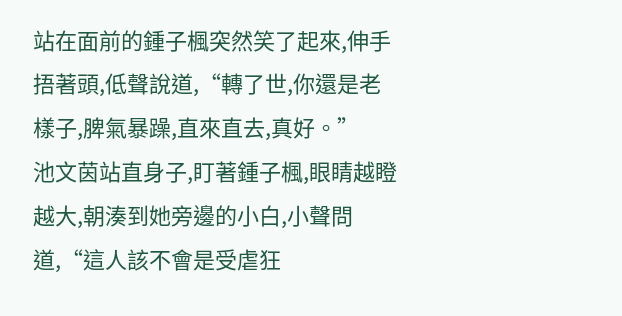站在面前的鍾子楓突然笑了起來,伸手捂著頭,低聲說道,“轉了世,你還是老樣子,脾氣暴躁,直來直去,真好。”
池文茵站直身子,盯著鍾子楓,眼睛越瞪越大,朝湊到她旁邊的小白,小聲問道,“這人該不會是受虐狂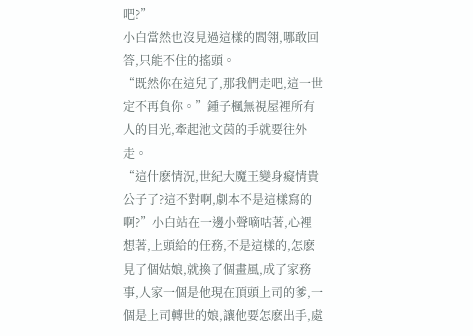吧?”
小白當然也沒見過這樣的閻翎,哪敢回答,只能不住的搖頭。
“既然你在這兒了,那我們走吧,這一世定不再負你。”鍾子楓無視屋裡所有人的目光,牽起池文茵的手就要往外走。
“這什麽情況,世紀大魔王變身癡情貴公子了?這不對啊,劇本不是這樣寫的啊?”小白站在一邊小聲嘀咕著,心裡想著,上頭給的任務,不是這樣的,怎麽見了個姑娘,就換了個畫風,成了家務事,人家一個是他現在頂頭上司的爹,一個是上司轉世的娘,讓他要怎麽出手,處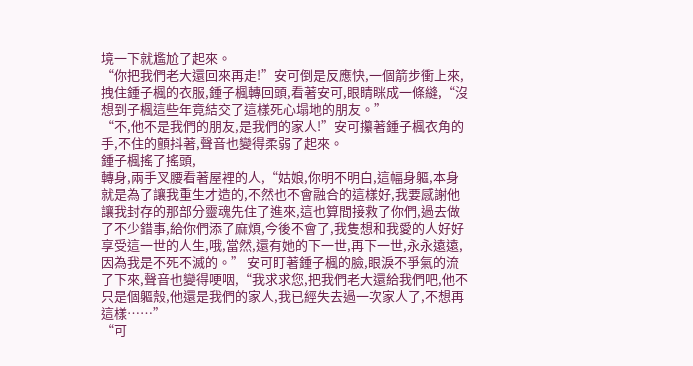境一下就尷尬了起來。
“你把我們老大還回來再走!”安可倒是反應快,一個箭步衝上來,拽住鍾子楓的衣服,鍾子楓轉回頭,看著安可,眼睛眯成一條縫,“沒想到子楓這些年竟結交了這樣死心塌地的朋友。”
“不,他不是我們的朋友,是我們的家人!”安可攥著鍾子楓衣角的手,不住的顫抖著,聲音也變得柔弱了起來。
鍾子楓搖了搖頭,
轉身,兩手叉腰看著屋裡的人,“姑娘,你明不明白,這幅身軀,本身就是為了讓我重生才造的,不然也不會融合的這樣好,我要感謝他讓我封存的那部分靈魂先住了進來,這也算間接救了你們,過去做了不少錯事,給你們添了麻煩,今後不會了,我隻想和我愛的人好好享受這一世的人生,哦,當然,還有她的下一世,再下一世,永永遠遠,因為我是不死不滅的。” 安可盯著鍾子楓的臉,眼淚不爭氣的流了下來,聲音也變得哽咽,“我求求您,把我們老大還給我們吧,他不只是個軀殼,他還是我們的家人,我已經失去過一次家人了,不想再這樣……”
“可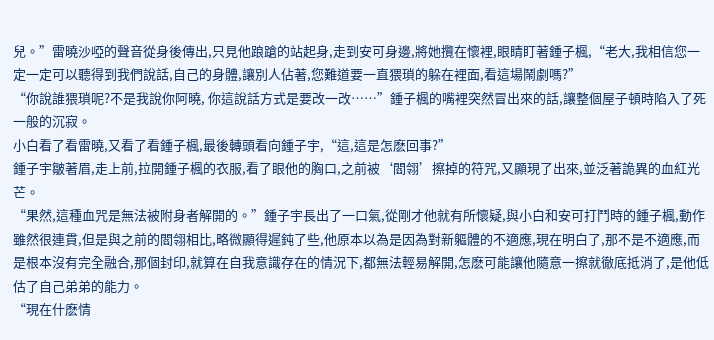兒。”雷曉沙啞的聲音從身後傳出,只見他踉蹌的站起身,走到安可身邊,將她攬在懷裡,眼睛盯著鍾子楓,“老大,我相信您一定一定可以聽得到我們說話,自己的身體,讓別人佔著,您難道要一直猥瑣的躲在裡面,看這場鬧劇嗎?”
“你說誰猥瑣呢?不是我說你阿曉, 你這說話方式是要改一改……”鍾子楓的嘴裡突然冒出來的話,讓整個屋子頓時陷入了死一般的沉寂。
小白看了看雷曉,又看了看鍾子楓,最後轉頭看向鍾子宇,“這,這是怎麽回事?”
鍾子宇皺著眉,走上前,拉開鍾子楓的衣服,看了眼他的胸口,之前被‘閻翎’擦掉的符咒,又顯現了出來,並泛著詭異的血紅光芒。
“果然,這種血咒是無法被附身者解開的。”鍾子宇長出了一口氣,從剛才他就有所懷疑,與小白和安可打鬥時的鍾子楓,動作雖然很連貫,但是與之前的閻翎相比,略微顯得遲鈍了些,他原本以為是因為對新軀體的不適應,現在明白了,那不是不適應,而是根本沒有完全融合,那個封印,就算在自我意識存在的情況下,都無法輕易解開,怎麽可能讓他隨意一擦就徹底抵消了,是他低估了自己弟弟的能力。
“現在什麽情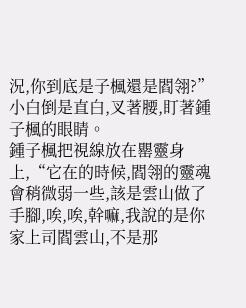況,你到底是子楓還是閻翎?”小白倒是直白,叉著腰,盯著鍾子楓的眼睛。
鍾子楓把視線放在罌靈身上,“它在的時候,閻翎的靈魂會稍微弱一些,該是雲山做了手腳,唉,唉,幹嘛,我說的是你家上司閻雲山,不是那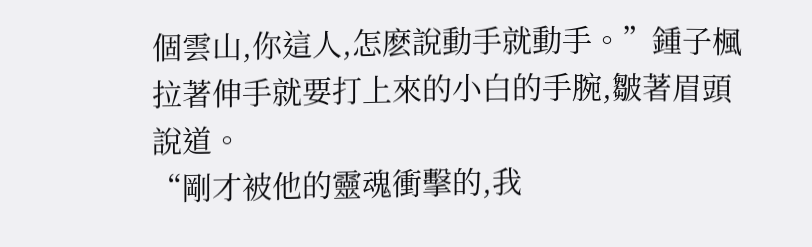個雲山,你這人,怎麽說動手就動手。”鍾子楓拉著伸手就要打上來的小白的手腕,皺著眉頭說道。
“剛才被他的靈魂衝擊的,我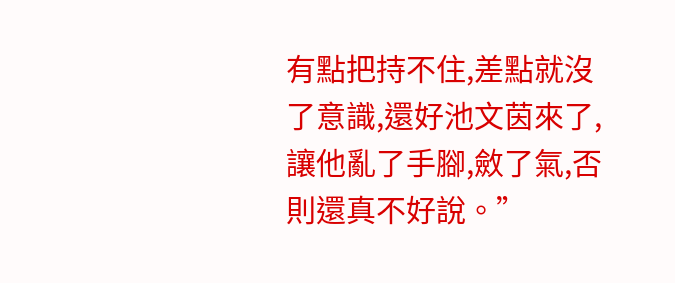有點把持不住,差點就沒了意識,還好池文茵來了,讓他亂了手腳,斂了氣,否則還真不好說。”